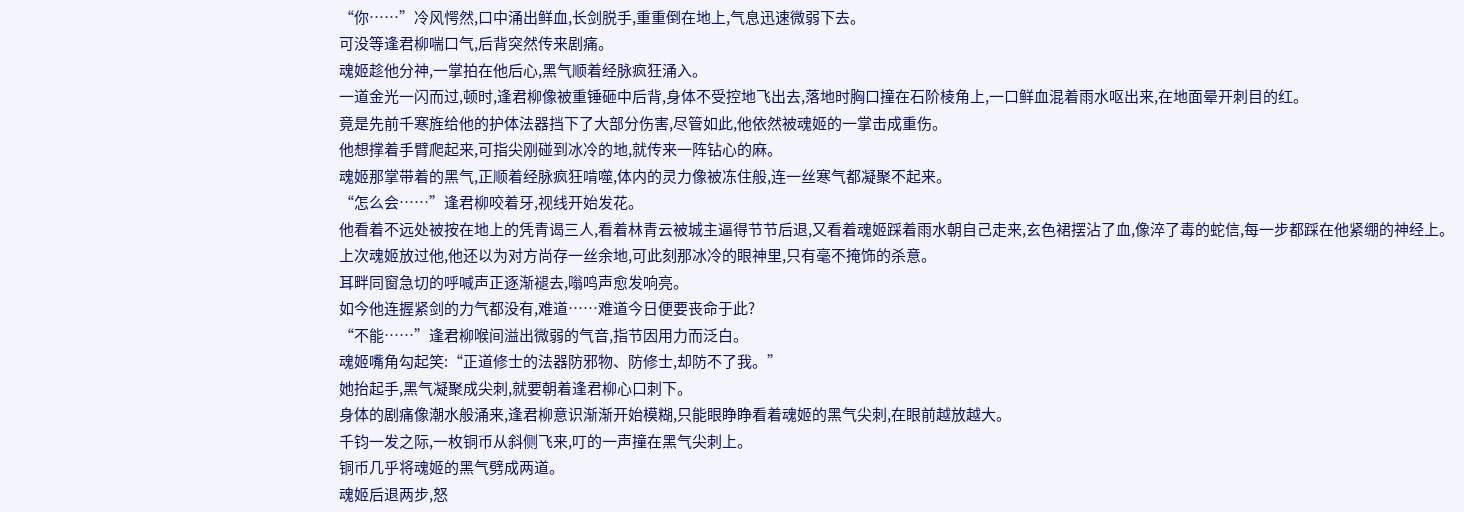“你……”冷风愕然,口中涌出鲜血,长剑脱手,重重倒在地上,气息迅速微弱下去。
可没等逢君柳喘口气,后背突然传来剧痛。
魂姬趁他分神,一掌拍在他后心,黑气顺着经脉疯狂涌入。
一道金光一闪而过,顿时,逢君柳像被重锤砸中后背,身体不受控地飞出去,落地时胸口撞在石阶棱角上,一口鲜血混着雨水呕出来,在地面晕开刺目的红。
竟是先前千寒旌给他的护体法器挡下了大部分伤害,尽管如此,他依然被魂姬的一掌击成重伤。
他想撑着手臂爬起来,可指尖刚碰到冰冷的地,就传来一阵钻心的麻。
魂姬那掌带着的黑气,正顺着经脉疯狂啃噬,体内的灵力像被冻住般,连一丝寒气都凝聚不起来。
“怎么会……”逢君柳咬着牙,视线开始发花。
他看着不远处被按在地上的凭青谒三人,看着林青云被城主逼得节节后退,又看着魂姬踩着雨水朝自己走来,玄色裙摆沾了血,像淬了毒的蛇信,每一步都踩在他紧绷的神经上。
上次魂姬放过他,他还以为对方尚存一丝余地,可此刻那冰冷的眼神里,只有毫不掩饰的杀意。
耳畔同窗急切的呼喊声正逐渐褪去,嗡鸣声愈发响亮。
如今他连握紧剑的力气都没有,难道……难道今日便要丧命于此?
“不能……”逢君柳喉间溢出微弱的气音,指节因用力而泛白。
魂姬嘴角勾起笑:“正道修士的法器防邪物、防修士,却防不了我。”
她抬起手,黑气凝聚成尖刺,就要朝着逢君柳心口刺下。
身体的剧痛像潮水般涌来,逢君柳意识渐渐开始模糊,只能眼睁睁看着魂姬的黑气尖刺,在眼前越放越大。
千钧一发之际,一枚铜币从斜侧飞来,叮的一声撞在黑气尖刺上。
铜币几乎将魂姬的黑气劈成两道。
魂姬后退两步,怒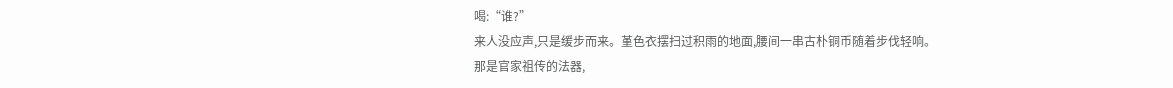喝:“谁?”
来人没应声,只是缓步而来。堇色衣摆扫过积雨的地面,腰间一串古朴铜币随着步伐轻响。
那是官家祖传的法器,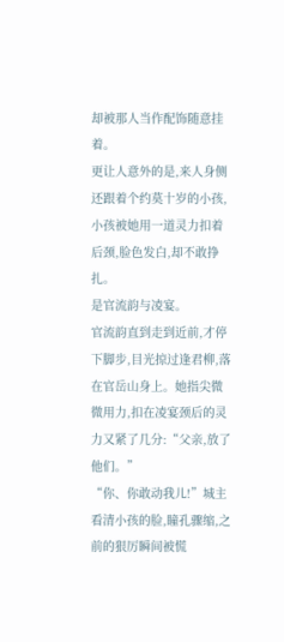却被那人当作配饰随意挂着。
更让人意外的是,来人身侧还跟着个约莫十岁的小孩,小孩被她用一道灵力扣着后颈,脸色发白,却不敢挣扎。
是官流韵与凌宴。
官流韵直到走到近前,才停下脚步,目光掠过逢君柳,落在官岳山身上。她指尖微微用力,扣在凌宴颈后的灵力又紧了几分:“父亲,放了他们。”
“你、你敢动我儿!”城主看清小孩的脸,瞳孔骤缩,之前的狠厉瞬间被慌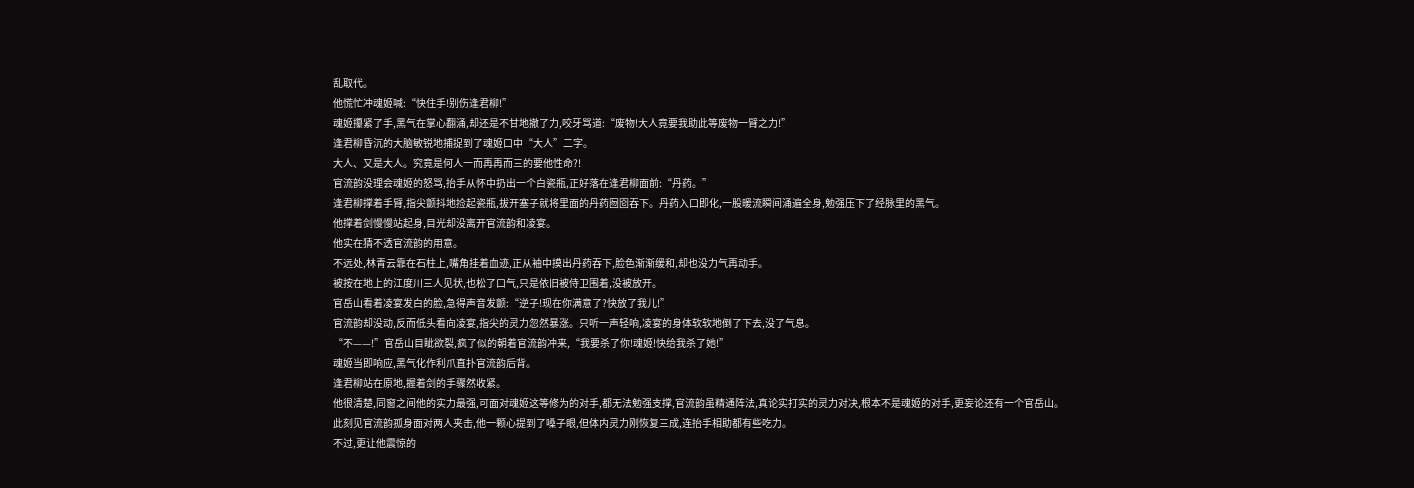乱取代。
他慌忙冲魂姬喊:“快住手!别伤逢君柳!”
魂姬攥紧了手,黑气在掌心翻涌,却还是不甘地撤了力,咬牙骂道:“废物!大人竟要我助此等废物一臂之力!”
逢君柳昏沉的大脑敏锐地捕捉到了魂姬口中“大人”二字。
大人、又是大人。究竟是何人一而再再而三的要他性命?!
官流韵没理会魂姬的怒骂,抬手从怀中扔出一个白瓷瓶,正好落在逢君柳面前:“丹药。”
逢君柳撑着手臂,指尖颤抖地捡起瓷瓶,拔开塞子就将里面的丹药囫囵吞下。丹药入口即化,一股暖流瞬间涌遍全身,勉强压下了经脉里的黑气。
他撑着剑慢慢站起身,目光却没离开官流韵和凌宴。
他实在猜不透官流韵的用意。
不远处,林青云靠在石柱上,嘴角挂着血迹,正从袖中摸出丹药吞下,脸色渐渐缓和,却也没力气再动手。
被按在地上的江度川三人见状,也松了口气,只是依旧被侍卫围着,没被放开。
官岳山看着凌宴发白的脸,急得声音发颤:“逆子!现在你满意了?快放了我儿!”
官流韵却没动,反而低头看向凌宴,指尖的灵力忽然暴涨。只听一声轻响,凌宴的身体软软地倒了下去,没了气息。
“不——!”官岳山目眦欲裂,疯了似的朝着官流韵冲来,“我要杀了你!魂姬!快给我杀了她!”
魂姬当即响应,黑气化作利爪直扑官流韵后背。
逢君柳站在原地,握着剑的手骤然收紧。
他很清楚,同窗之间他的实力最强,可面对魂姬这等修为的对手,都无法勉强支撑,官流韵虽精通阵法,真论实打实的灵力对决,根本不是魂姬的对手,更妄论还有一个官岳山。
此刻见官流韵孤身面对两人夹击,他一颗心提到了嗓子眼,但体内灵力刚恢复三成,连抬手相助都有些吃力。
不过,更让他震惊的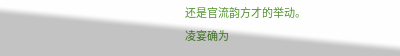还是官流韵方才的举动。
凌宴确为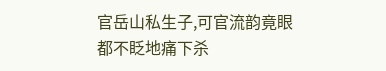官岳山私生子,可官流韵竟眼都不眨地痛下杀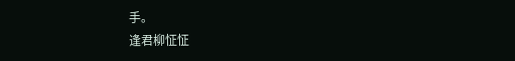手。
逢君柳怔怔